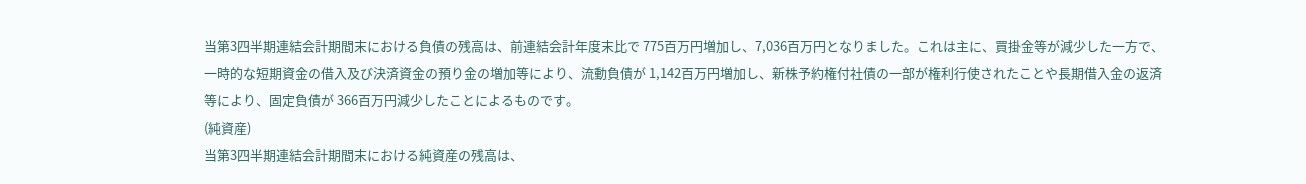当第3四半期連結会計期間末における負債の残高は、前連結会計年度末比で 775百万円増加し、7,036百万円となりました。これは主に、買掛金等が減少した一方で、一時的な短期資金の借入及び決済資金の預り金の増加等により、流動負債が 1,142百万円増加し、新株予約権付社債の一部が権利行使されたことや長期借入金の返済等により、固定負債が 366百万円減少したことによるものです。
(純資産)
当第3四半期連結会計期間末における純資産の残高は、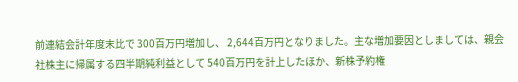前連結会計年度末比で 300百万円増加し、 2,644百万円となりました。主な増加要因としましては、親会社株主に帰属する四半期純利益として 540百万円を計上したほか、新株予約権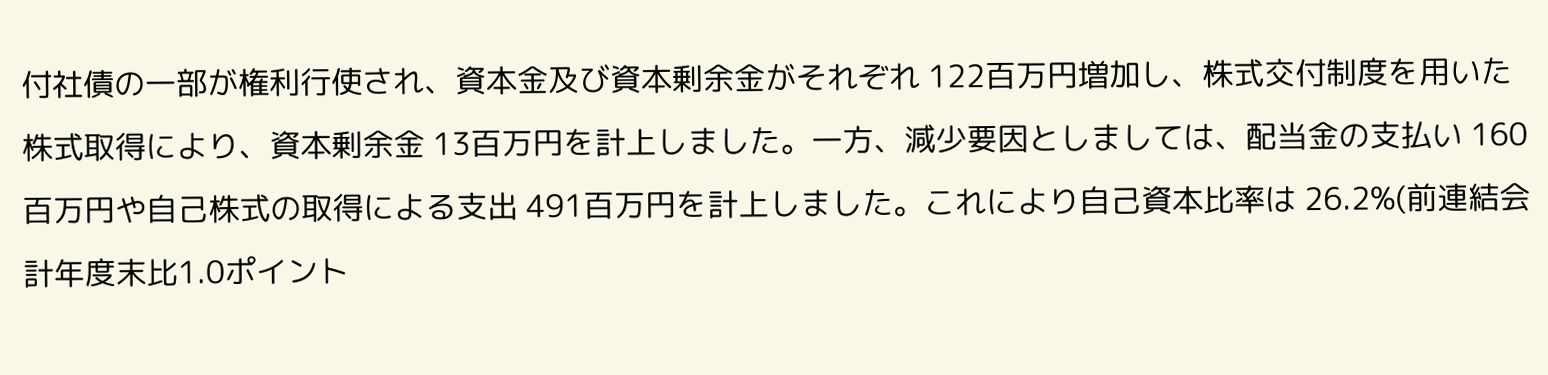付社債の一部が権利行使され、資本金及び資本剰余金がそれぞれ 122百万円増加し、株式交付制度を用いた株式取得により、資本剰余金 13百万円を計上しました。一方、減少要因としましては、配当金の支払い 160百万円や自己株式の取得による支出 491百万円を計上しました。これにより自己資本比率は 26.2%(前連結会計年度末比1.0ポイント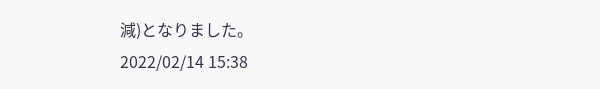減)となりました。
2022/02/14 15:38